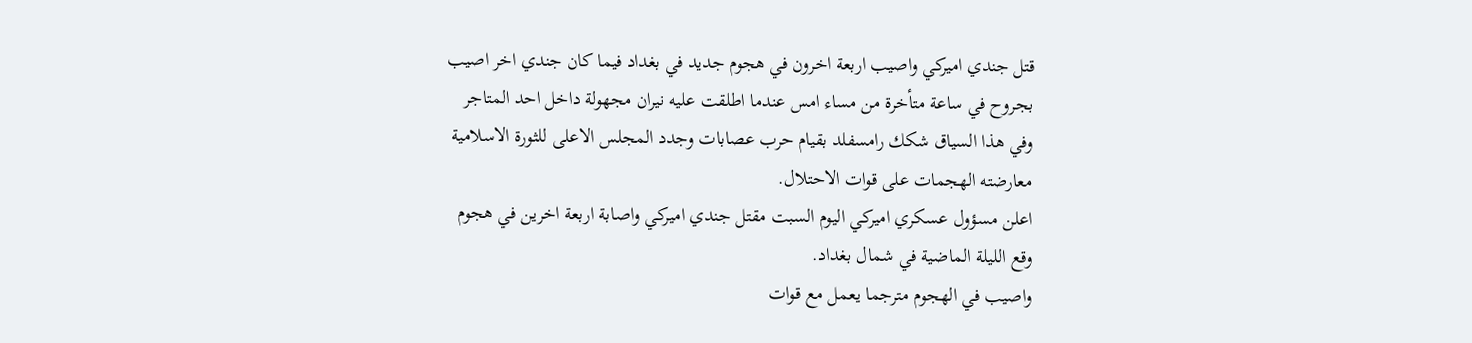قتل جندي اميركي واصيب اربعة اخرون في هجوم جديد في بغداد فيما كان جندي اخر اصيب بجروح في ساعة متأخرة من مساء امس عندما اطلقت عليه نيران مجهولة داخل احد المتاجر وفي هذا السياق شكك رامسفلد بقيام حرب عصابات وجدد المجلس الاعلى للثورة الاسلامية معارضته الهجمات على قوات الاحتلال.
اعلن مسؤول عسكري اميركي اليوم السبت مقتل جندي اميركي واصابة اربعة اخرين في هجوم وقع الليلة الماضية في شمال بغداد.
واصيب في الهجوم مترجما يعمل مع قوات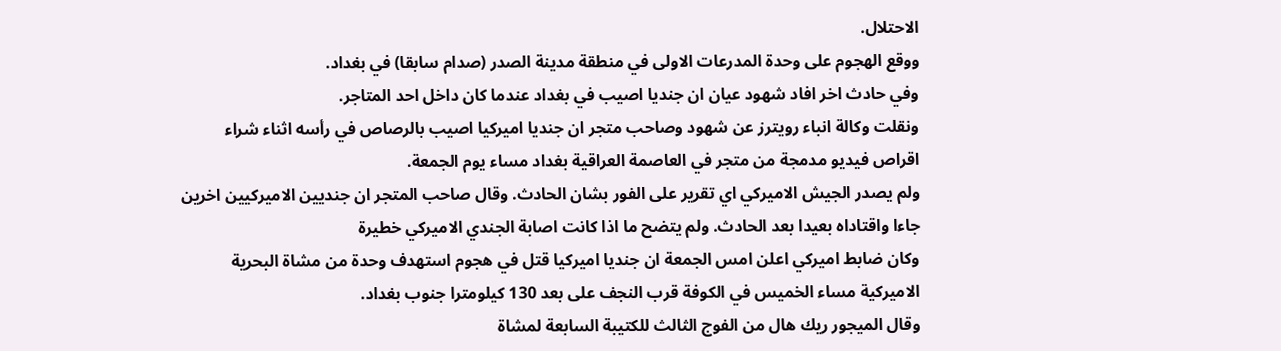الاحتلال.
ووقع الهجوم على وحدة المدرعات الاولى في منطقة مدينة الصدر (صدام سابقا) في بغداد.
وفي حادث اخر افاد شهود عيان ان جنديا اصيب في بغداد عندما كان داخل احد المتاجر.
ونقلت وكالة انباء رويترز عن شهود وصاحب متجر ان جنديا اميركيا اصيب بالرصاص في رأسه اثناء شراء اقراص فيديو مدمجة من متجر في العاصمة العراقية بغداد مساء يوم الجمعة.
ولم يصدر الجيش الاميركي اي تقرير على الفور بشان الحادث. وقال صاحب المتجر ان جنديين الاميركيين اخرين جاءا واقتاداه بعيدا بعد الحادث. ولم يتضح ما اذا كانت اصابة الجندي الاميركي خطيرة
وكان ضابط اميركي اعلن امس الجمعة ان جنديا اميركيا قتل في هجوم استهدف وحدة من مشاة البحرية الاميركية مساء الخميس في الكوفة قرب النجف على بعد 130 كيلومترا جنوب بغداد.
وقال الميجور ريك هال من الفوج الثالث للكتيبة السابعة لمشاة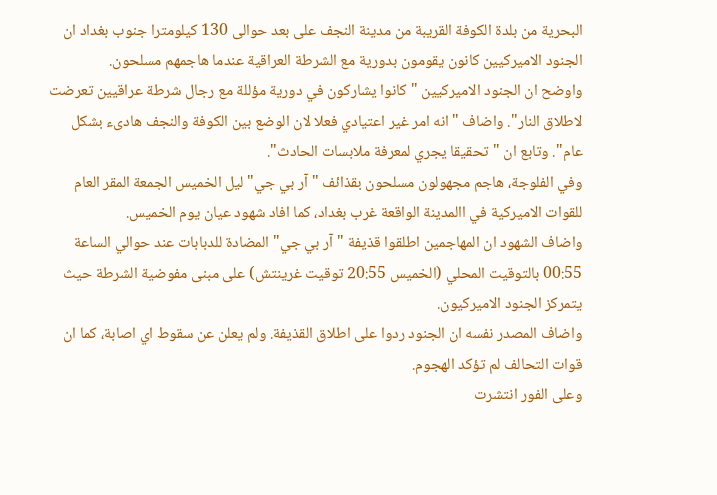البحرية من بلدة الكوفة القريبة من مدينة النجف على بعد حوالى 130 كيلومترا جنوب بغداد ان الجنود الاميركيين كانون يقومون بدورية مع الشرطة العراقية عندما هاجمهم مسلحون.
واوضح ان الجنود الاميركيين "كانوا يشاركون في دورية مؤللة مع رجال شرطة عراقيين تعرضت لاطلاق النار". واضاف "انه امر غير اعتيادي فعلا لان الوضع بين الكوفة والنجف هادىء بشكل عام". وتابع ان "تحقيقا يجري لمعرفة ملابسات الحادث".
وفي الفلوجة، هاجم مجهولون مسلحون بقذائف "آر بي جي" ليل الخميس الجمعة المقر العام للقوات الاميركية في االمدينة الواقعة غرب بغداد، كما افاد شهود عيان يوم الخميس.
واضاف الشهود ان المهاجمين اطلقوا قذيفة "آر بي جي" المضادة للدبابات عند حوالي الساعة 00:55 بالتوقيت المحلي (الخميس 20:55 توقيت غرينتش) على مبنى مفوضية الشرطة حيث يتمركز الجنود الاميركيون.
واضاف المصدر نفسه ان الجنود ردوا على اطلاق القذيفة. ولم يعلن عن سقوط اي اصابة، كما ان قوات التحالف لم تؤكد الهجوم.
وعلى الفور انتشرت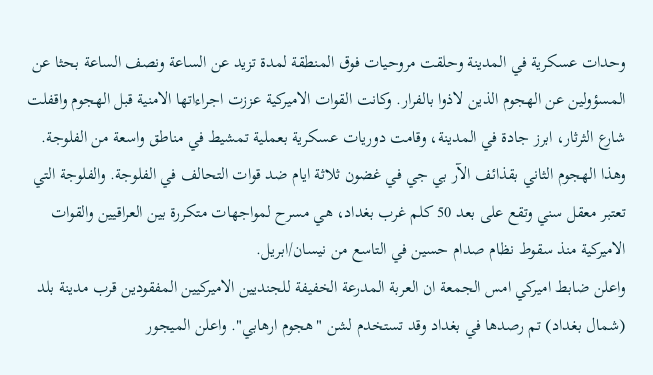وحدات عسكرية في المدينة وحلقت مروحيات فوق المنطقة لمدة تزيد عن الساعة ونصف الساعة بحثا عن المسؤولين عن الهجوم الذين لاذوا بالفرار. وكانت القوات الاميركية عززت اجراءاتها الامنية قبل الهجوم واقفلت شارع الثرثار، ابرز جادة في المدينة، وقامت دوريات عسكرية بعملية تمشيط في مناطق واسعة من الفلوجة.
وهذا الهجوم الثاني بقذائف الآر بي جي في غضون ثلاثة ايام ضد قوات التحالف في الفلوجة. والفلوجة التي تعتبر معقل سني وتقع على بعد 50 كلم غرب بغداد، هي مسرح لمواجهات متكررة بين العراقيين والقوات الاميركية منذ سقوط نظام صدام حسين في التاسع من نيسان/ابريل.
واعلن ضابط اميركي امس الجمعة ان العربة المدرعة الخفيفة للجنديين الاميركيين المفقودين قرب مدينة بلد (شمال بغداد) تم رصدها في بغداد وقد تستخدم لشن "هجوم ارهابي". واعلن الميجور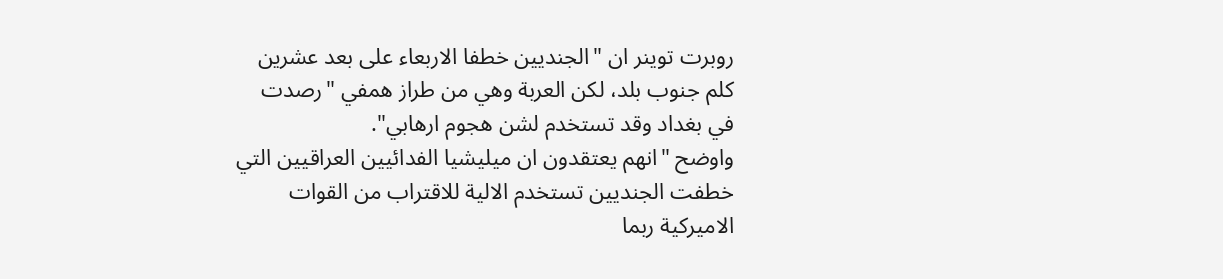روبرت توينر ان "الجنديين خطفا الاربعاء على بعد عشرين كلم جنوب بلد، لكن العربة وهي من طراز همفي "رصدت في بغداد وقد تستخدم لشن هجوم ارهابي".
واوضح "انهم يعتقدون ان ميليشيا الفدائيين العراقيين التي خطفت الجنديين تستخدم الالية للاقتراب من القوات الاميركية ربما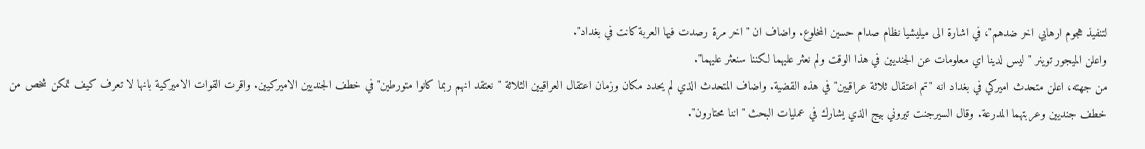لتنفيذ هجوم ارهابي اخر ضدهم"، في اشارة الى ميليشيا نظام صدام حسين المخلوع. واضاف ان "اخر مرة رصدت فيها العربة كانت في بغداد".
واعلن الميجور توينر "ليس لدينا اي معلومات عن الجنديين في هذا الوقت ولم نعثر عليهما لكننا سنعثر عليهما".
من جهته، اعلن متحدث اميركي في بغداد انه "تم اعتقال ثلاثة عراقيين" في هذه القضية. واضاف المتحدث الذي لم يحدد مكان وزمان اعتقال العراقيين الثلاثة "نعتقد انهم ربما كانوا متورطين" في خطف الجنديين الاميركيين. واقرت القوات الاميركية بانها لا تعرف كيف تمكن شخص من خطف جنديين وعربتهما المدرعة. وقال السيرجنت تيروني بيج الذي يشارك في عمليات البحث "اننا محتارون".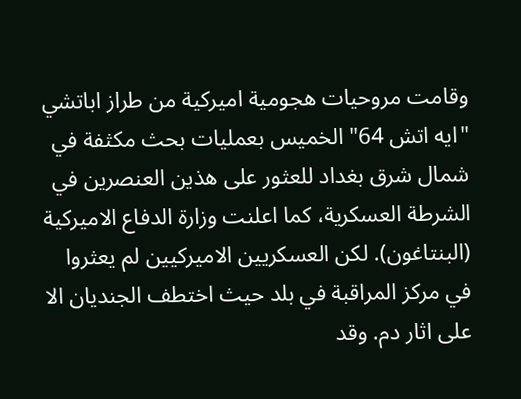وقامت مروحيات هجومية اميركية من طراز اباتشي "ايه اتش 64" الخميس بعمليات بحث مكثفة في شمال شرق بغداد للعثور على هذين العنصرين في الشرطة العسكرية، كما اعلنت وزارة الدفاع الاميركية (البنتاغون). لكن العسكريين الاميركيين لم يعثروا في مركز المراقبة في بلد حيث اختطف الجنديان الا على اثار دم. وقد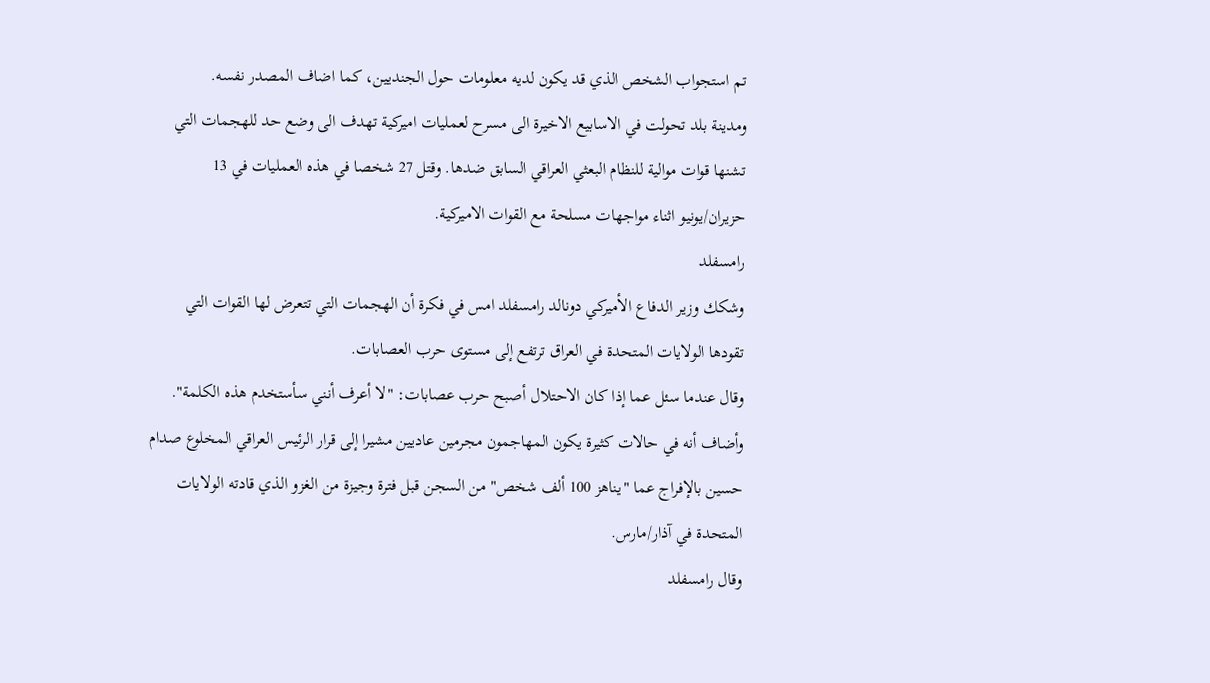تم استجواب الشخص الذي قد يكون لديه معلومات حول الجنديين، كما اضاف المصدر نفسه.
ومدينة بلد تحولت في الاسابيع الاخيرة الى مسرح لعمليات اميركية تهدف الى وضع حد للهجمات التي تشنها قوات موالية للنظام البعثي العراقي السابق ضدها. وقتل 27 شخصا في هذه العمليات في 13 حزيران/يونيو اثناء مواجهات مسلحة مع القوات الاميركية.
رامسفلد
وشكك وزير الدفاع الأميركي دونالد رامسفلد امس في فكرة أن الهجمات التي تتعرض لها القوات التي تقودها الولايات المتحدة في العراق ترتفع إلى مستوى حرب العصابات.
وقال عندما سئل عما إذا كان الاحتلال أصبح حرب عصابات: "لا أعرف أنني سأستخدم هذه الكلمة".
وأضاف أنه في حالات كثيرة يكون المهاجمون مجرمين عاديين مشيرا إلى قرار الرئيس العراقي المخلوع صدام حسين بالإفراج عما "يناهز 100 ألف شخص" من السجن قبل فترة وجيزة من الغزو الذي قادته الولايات المتحدة في آذار/مارس.
وقال رامسفلد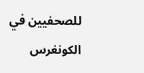للصحفيين في الكونغرس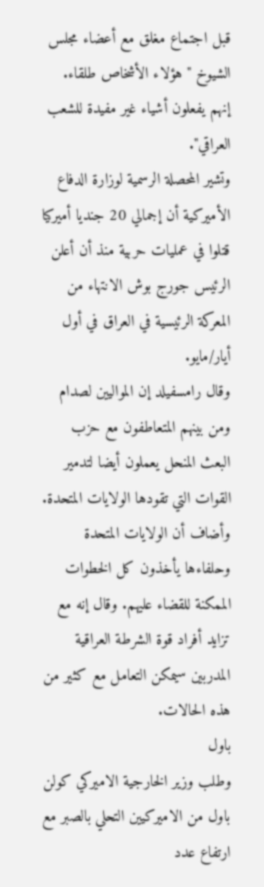قبل اجتماع مغلق مع أعضاء مجلس الشيوخ "هؤلاء الأشخاص طلقاء. إنهم يفعلون أشياء غير مفيدة للشعب العراقي".
وتشير المحصلة الرسمية لوزارة الدفاع الأميركية أن إجمالي 20 جنديا أميركيا قتلوا في عمليات حربية منذ أن أعلن الرئيس جورج بوش الانتهاء من المعركة الرئيسية في العراق في أول أيار/مايو.
وقال رامسفيلد إن المواليين لصدام ومن بينهم المتعاطفون مع حزب البعث المنحل يعملون أيضا لتدمير القوات التي تقودها الولايات المتحدة.
وأضاف أن الولايات المتحدة وحلفاءها يأخذون كل الخطوات الممكنة للقضاء عليهم. وقال إنه مع تزايد أفراد قوة الشرطة العراقية المدربين سيمكن التعامل مع كثير من هذه الحالات.
باول
وطلب وزير الخارجية الاميركي كولن باول من الاميركيين التحلي بالصبر مع ارتفاع عدد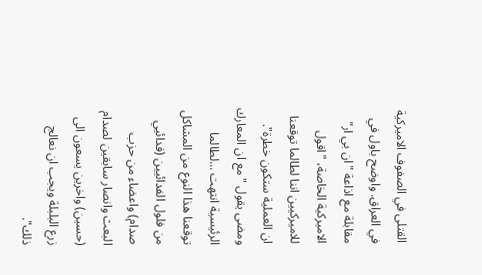القتلى في الصفوف الاميركية في العراق. واوضح باول في مقابلة مع اذاعة "ان بي ار" الاميركية الخاصة، "اقول للاميركيين اننا لطالما توقعنا ان العملية ستكون خطرة".
ومضى يقول "مع ان المعارك الرئيسية انتهت ...لطالما توقعنا هذا النوع من المشاكل من فلول الفدائيين (فدائيي صدام) واعضاء من حزب البعث وانصار سابقين لصدام (حسين) واخرين يسعون الى زرع البلبلة ويجب ان نعالج ذلك".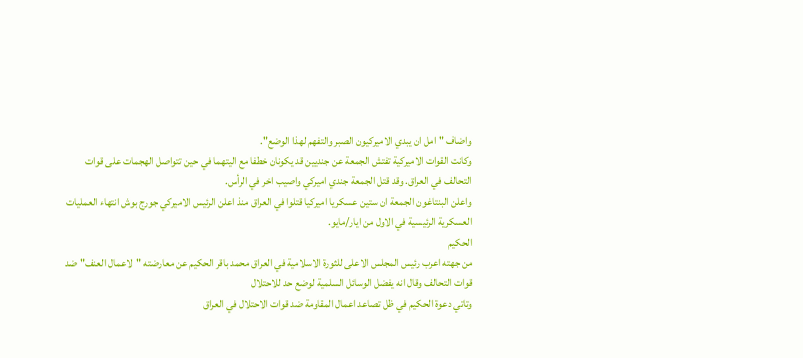واضاف "امل ان يبدي الاميركيون الصبر والتفهم لهذا الوضع".
وكانت القوات الاميركية تفتش الجمعة عن جنديين قد يكونان خطفا مع اليتهما في حين تتواصل الهجمات على قوات التحالف في العراق. وقد قتل الجمعة جندي اميركي واصيب اخر في الرأس.
واعلن البنتاغون الجمعة ان ستين عسكريا اميركيا قتلوا في العراق منذ اعلن الرئيس الاميركي جورج بوش انتهاء العمليات العسكرية الرئيسية في الاول من ايار/مايو.
الحكيم
من جهته اعرب رئيس المجلس الاعلى للثورة الاسلامية في العراق محمد باقر الحكيم عن معارضته "لاعمال العنف" ضد قوات التحالف وقال انه يفضل الوسائل السلمية لوضع حد للاحتلال
وتاتي دعوة الحكيم في ظل تصاعد اعمال المقاومة ضد قوات الاحتلال في العراق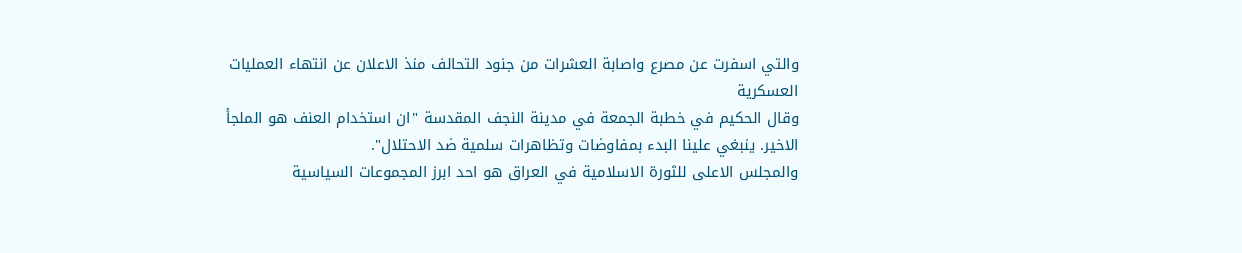والتي اسفرت عن مصرع واصابة العشرات من جنود التحالف منذ الاعلان عن انتهاء العمليات العسكرية
وقال الحكيم في خطبة الجمعة في مدينة النجف المقدسة "ان استخدام العنف هو الملجأ الاخير. ينبغي علينا البدء بمفاوضات وتظاهرات سلمية ضد الاحتلال".
والمجلس الاعلى للثورة الاسلامية في العراق هو احد ابرز المجموعات السياسية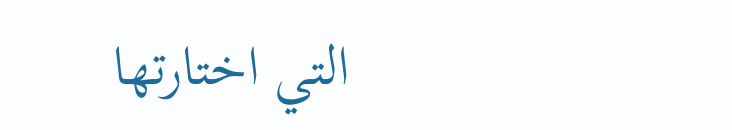التي اختارتها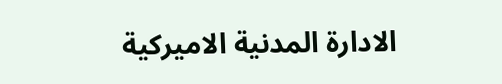الادارة المدنية الاميركية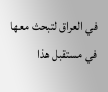في العراق لتبحث معها في مستقبل هذا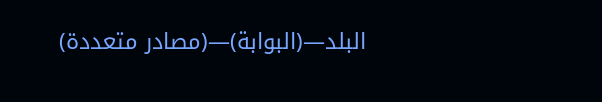البلد—(البوابة)—(مصادر متعددة)